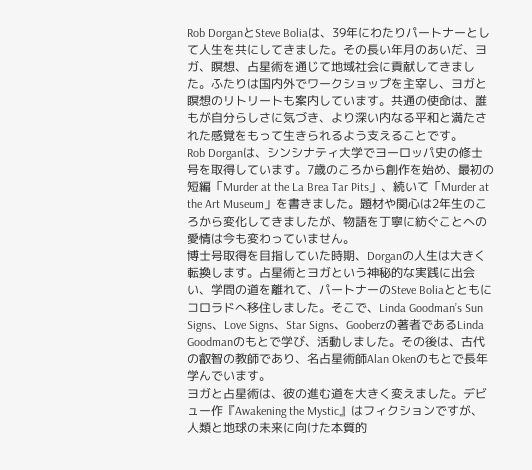Rob DorganとSteve Boliaは、39年にわたりパートナーとして人生を共にしてきました。その長い年月のあいだ、ヨガ、瞑想、占星術を通じて地域社会に貢献してきました。ふたりは国内外でワークショップを主宰し、ヨガと瞑想のリトリートも案内しています。共通の使命は、誰もが自分らしさに気づき、より深い内なる平和と満たされた感覚をもって生きられるよう支えることです。
Rob Dorganは、シンシナティ大学でヨーロッパ史の修士号を取得しています。7歳のころから創作を始め、最初の短編「Murder at the La Brea Tar Pits」、続いて「Murder at the Art Museum」を書きました。題材や関心は2年生のころから変化してきましたが、物語を丁寧に紡ぐことへの愛情は今も変わっていません。
博士号取得を目指していた時期、Dorganの人生は大きく転換します。占星術とヨガという神秘的な実践に出会い、学問の道を離れて、パートナーのSteve Boliaとともにコロラドへ移住しました。そこで、Linda Goodman’s Sun Signs、Love Signs、Star Signs、Gooberzの著者であるLinda Goodmanのもとで学び、活動しました。その後は、古代の叡智の教師であり、名占星術師Alan Okenのもとで長年学んでいます。
ヨガと占星術は、彼の進む道を大きく変えました。デビュー作『Awakening the Mystic』はフィクションですが、人類と地球の未来に向けた本質的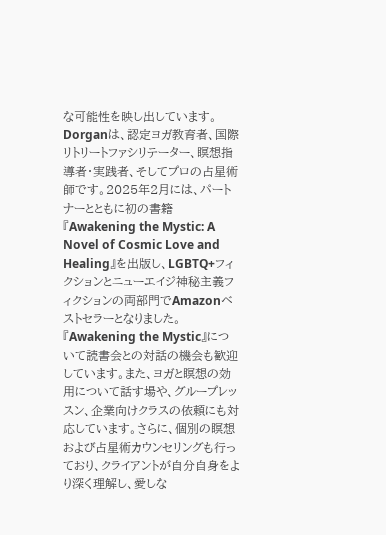な可能性を映し出しています。
Dorganは、認定ヨガ教育者、国際リトリートファシリテーター、瞑想指導者・実践者、そしてプロの占星術師です。2025年2月には、パートナーとともに初の書籍『Awakening the Mystic: A Novel of Cosmic Love and Healing』を出版し、LGBTQ+フィクションとニューエイジ神秘主義フィクションの両部門でAmazonベストセラーとなりました。
『Awakening the Mystic』について読書会との対話の機会も歓迎しています。また、ヨガと瞑想の効用について話す場や、グループレッスン、企業向けクラスの依頼にも対応しています。さらに、個別の瞑想および占星術カウンセリングも行っており、クライアントが自分自身をより深く理解し、愛しな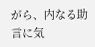がら、内なる助言に気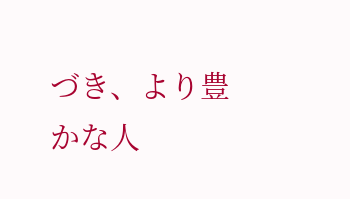づき、より豊かな人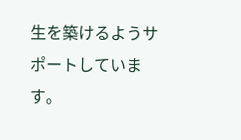生を築けるようサポートしています。